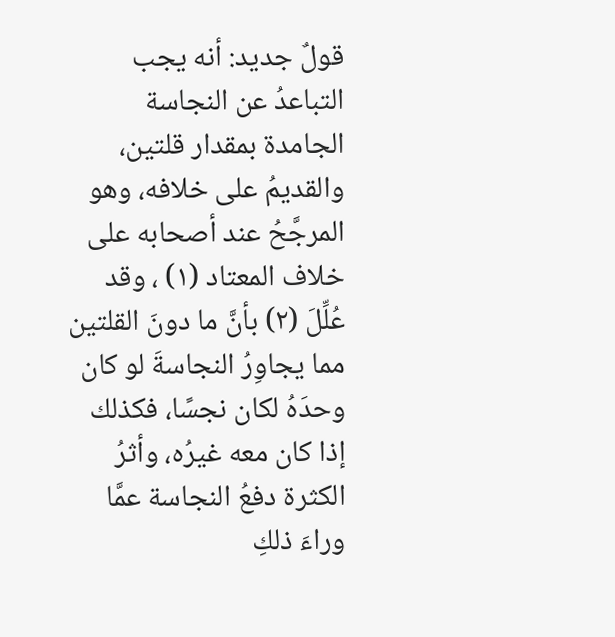قولٌ جديد: أنه يجب التباعدُ عن النجاسة الجامدة بمقدار قلتين، والقديمُ على خلافه، وهو المرجَّحُ عند أصحابه على خلاف المعتاد (١) ، وقد عُلِّلَ (٢) بأنَّ ما دونَ القلتين مما يجاوِرُ النجاسةَ لو كان وحدَهُ لكان نجسًا، فكذلك إذا كان معه غيرُه، وأثرُ الكثرة دفعُ النجاسة عمَّا وراءَ ذلكِ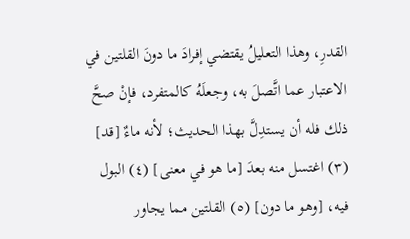القدرِ، وهذا التعليلُ يقتضي إفرادَ ما دونَ القلتين في الاعتبار عما اتَّصلَ به، وجعلَهُ كالمتفرد، فإنْ صحَّ ذلك فله أن يستدِلَّ بهذا الحديث؛ لأنه ماءٌ [قد] (٣) اغتسل منه بعدَ [ما هو في معنى] (٤) البول فيه، [وهو ما دون] (٥) القلتين مما يجاور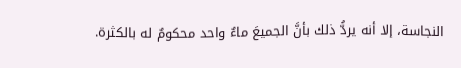النجاسة، إلا أنه يردُّ ذلك بأنَّ الجميعَ ماءٌ واحد محكومٌ له بالكثرة.